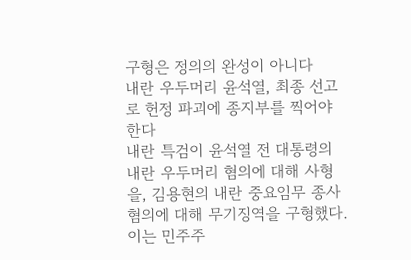구형은 정의의 완성이 아니다
내란 우두머리 윤석열, 최종 선고로 헌정 파괴에 종지부를 찍어야 한다
내란 특검이 윤석열 전 대통령의 내란 우두머리 혐의에 대해 사형을, 김용현의 내란 중요임무 종사 혐의에 대해 무기징역을 구형했다. 이는 민주주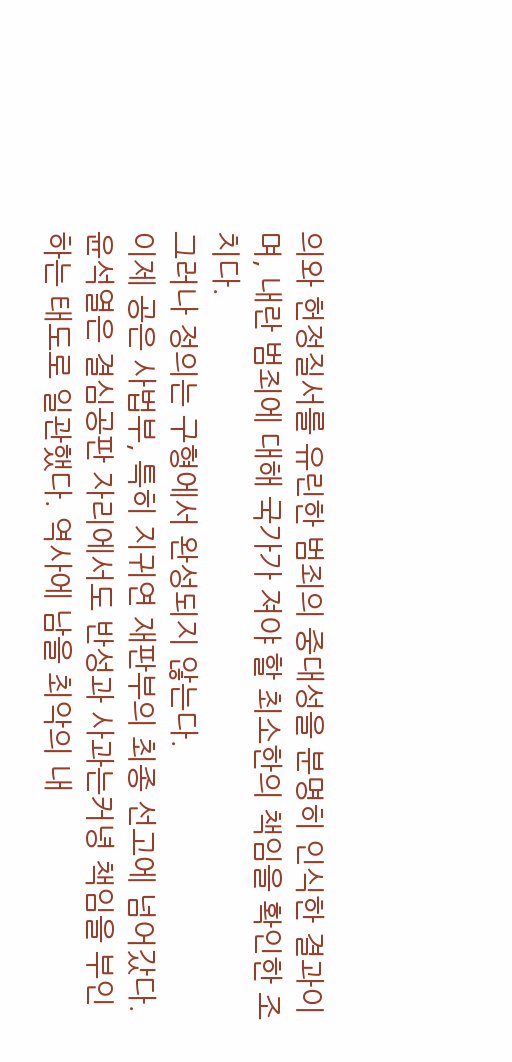의와 헌정질서를 유린한 범죄의 중대성을 분명히 인식한 결과이며, 내란 범죄에 대해 국가가 져야 할 최소한의 책임을 확인한 조치다.
그러나 정의는 구형에서 완성되지 않는다.
이제 공은 사법부, 특히 지귀연 재판부의 최종 선고에 넘어갔다. 윤석열은 결심공판 자리에서도 반성과 사과는커녕 책임을 부인하는 태도로 일관했다. 역사에 남을 최악의 내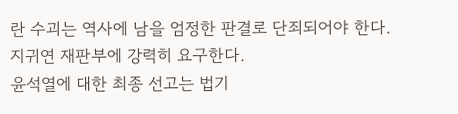란 수괴는 역사에 남을 엄정한 판결로 단죄되어야 한다.
지귀연 재판부에 강력히 요구한다.
윤석열에 대한 최종 선고는 법기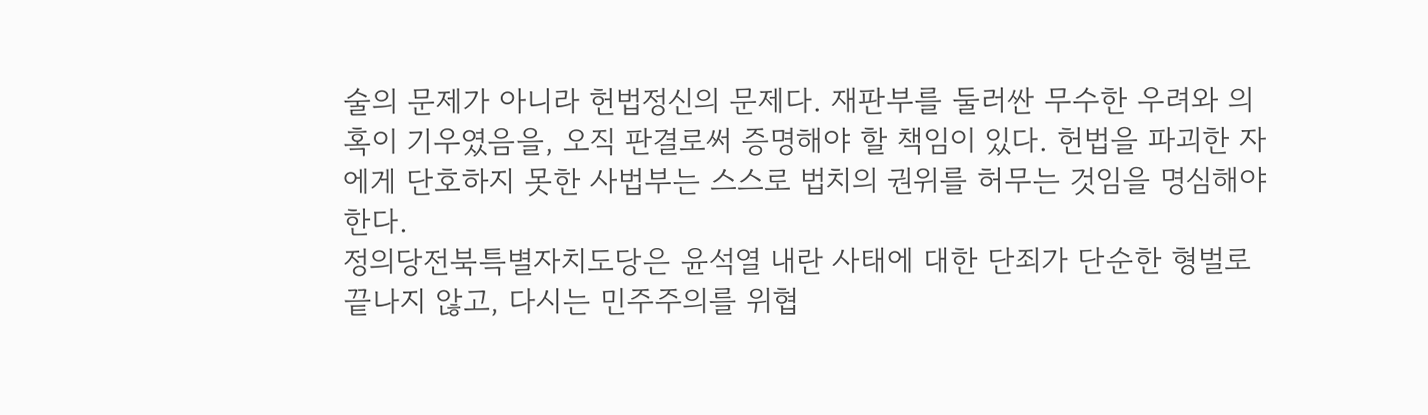술의 문제가 아니라 헌법정신의 문제다. 재판부를 둘러싼 무수한 우려와 의혹이 기우였음을, 오직 판결로써 증명해야 할 책임이 있다. 헌법을 파괴한 자에게 단호하지 못한 사법부는 스스로 법치의 권위를 허무는 것임을 명심해야 한다.
정의당전북특별자치도당은 윤석열 내란 사태에 대한 단죄가 단순한 형벌로 끝나지 않고, 다시는 민주주의를 위협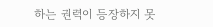하는 권력이 등장하지 못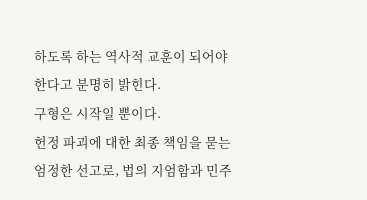하도록 하는 역사적 교훈이 되어야 한다고 분명히 밝힌다.
구형은 시작일 뿐이다.
헌정 파괴에 대한 최종 책임을 묻는 엄정한 선고로, 법의 지엄함과 민주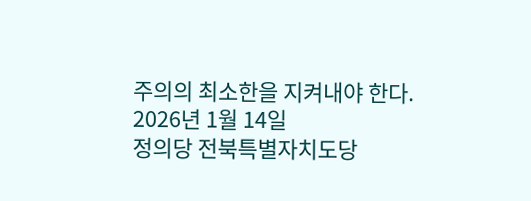주의의 최소한을 지켜내야 한다.
2026년 1월 14일
정의당 전북특별자치도당